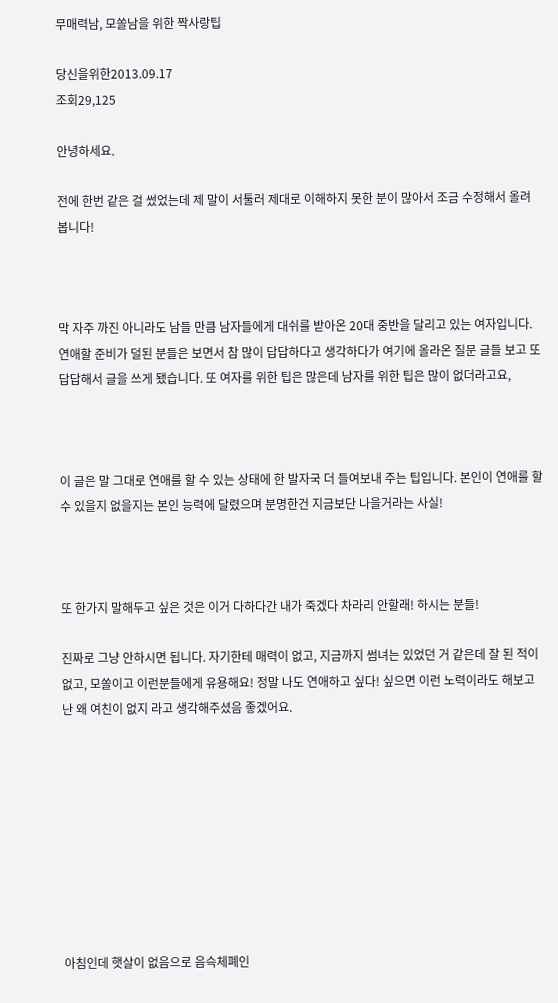무매력남, 모쏠남을 위한 짝사랑팁

당신을위한2013.09.17
조회29,125

안녕하세요.

전에 한번 같은 걸 썼었는데 제 말이 서툴러 제대로 이해하지 못한 분이 많아서 조금 수정해서 올려봅니다!



막 자주 까진 아니라도 남들 만큼 남자들에게 대쉬를 받아온 20대 중반을 달리고 있는 여자입니다. 연애할 준비가 덜된 분들은 보면서 참 많이 답답하다고 생각하다가 여기에 올라온 질문 글들 보고 또 답답해서 글을 쓰게 됐습니다. 또 여자를 위한 팁은 많은데 남자를 위한 팁은 많이 없더라고요,



이 글은 말 그대로 연애를 할 수 있는 상태에 한 발자국 더 들여보내 주는 팁입니다. 본인이 연애를 할 수 있을지 없을지는 본인 능력에 달렸으며 분명한건 지금보단 나을거라는 사실!



또 한가지 말해두고 싶은 것은 이거 다하다간 내가 죽겠다 차라리 안할래! 하시는 분들!

진짜로 그냥 안하시면 됩니다. 자기한테 매력이 없고, 지금까지 썸녀는 있었던 거 같은데 잘 된 적이 없고, 모쏠이고 이런분들에게 유용해요! 정말 나도 연애하고 싶다! 싶으면 이런 노력이라도 해보고 난 왜 여친이 없지 라고 생각해주셨음 좋겠어요.









아침인데 햇살이 없음으로 음슥체폐인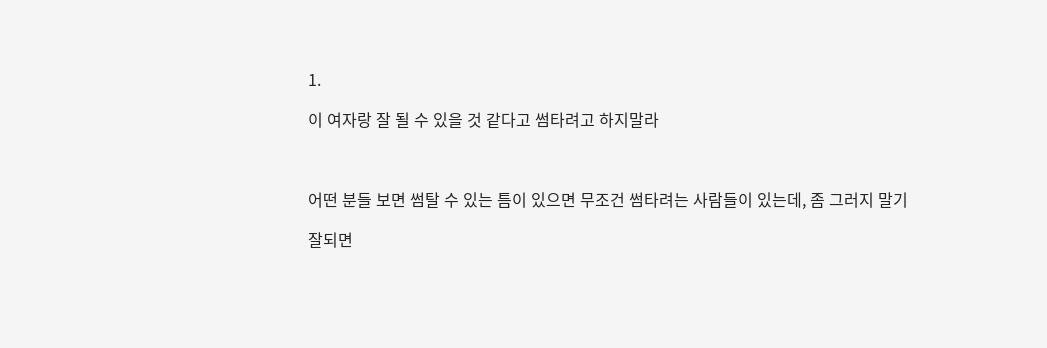1.

이 여자랑 잘 될 수 있을 것 같다고 썸타려고 하지말라



어떤 분들 보면 썸탈 수 있는 틈이 있으면 무조건 썸타려는 사람들이 있는데, 좀 그러지 말기

잘되면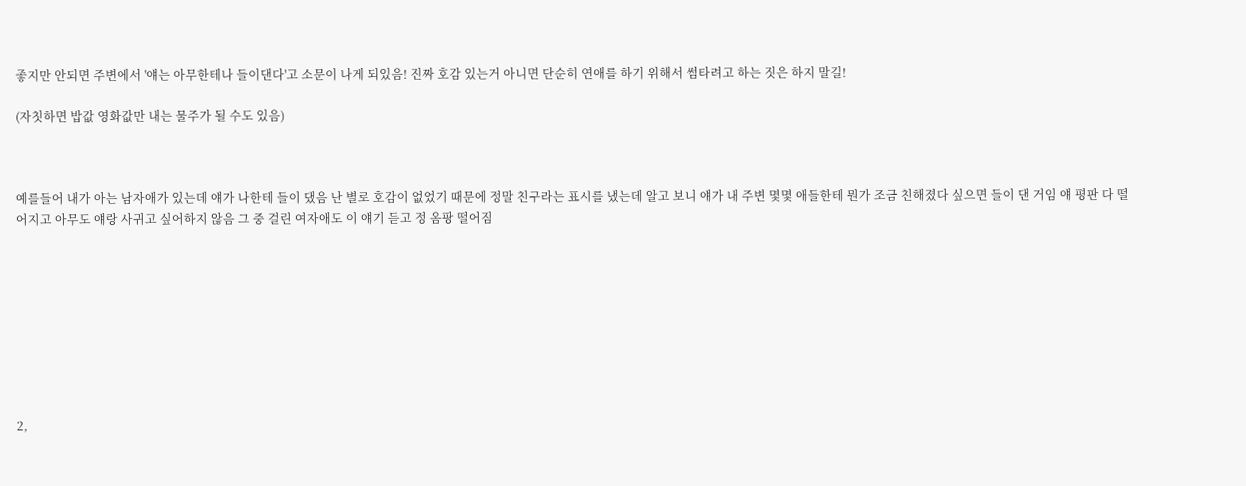좋지만 안되면 주변에서 '얘는 아무한테나 들이댄다'고 소문이 나게 되있음! 진짜 호감 있는거 아니면 단순히 연애를 하기 위해서 썸타려고 하는 짓은 하지 말길!

(자칫하면 밥값 영화값만 내는 물주가 될 수도 있음)



예를들어 내가 아는 남자애가 있는데 얘가 나한테 들이 댔음 난 별로 호감이 없었기 때문에 정말 친구라는 표시를 냈는데 알고 보니 얘가 내 주변 몇몇 애들한테 뭔가 조금 친해졌다 싶으면 들이 댄 거임 얘 평판 다 떨어지고 아무도 얘랑 사귀고 싶어하지 않음 그 중 걸린 여자애도 이 얘기 듣고 정 옴팡 떨어짐









2,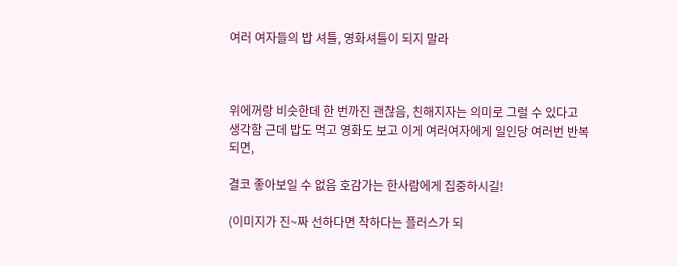여러 여자들의 밥 셔틀, 영화셔틀이 되지 말라



위에꺼랑 비슷한데 한 번까진 괜찮음, 친해지자는 의미로 그럴 수 있다고 생각함 근데 밥도 먹고 영화도 보고 이게 여러여자에게 일인당 여러번 반복 되면,

결코 좋아보일 수 없음 호감가는 한사람에게 집중하시길!

(이미지가 진~짜 선하다면 착하다는 플러스가 되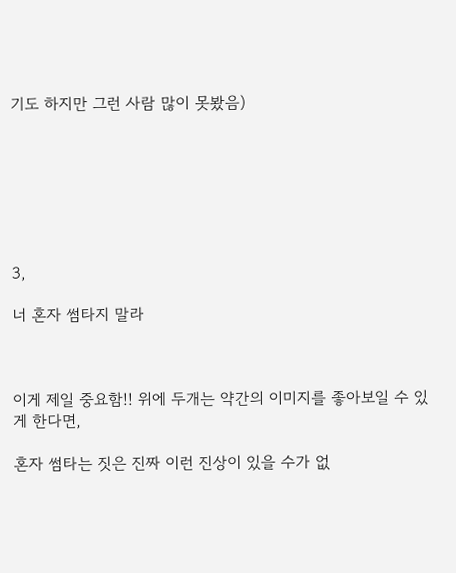기도 하지만 그런 사람 많이 못봤음)







3,

너 혼자 썸타지 말라



이게 제일 중요함!! 위에 두개는 약간의 이미지를 좋아보일 수 있게 한다면,

혼자 썸타는 짓은 진짜 이런 진상이 있을 수가 없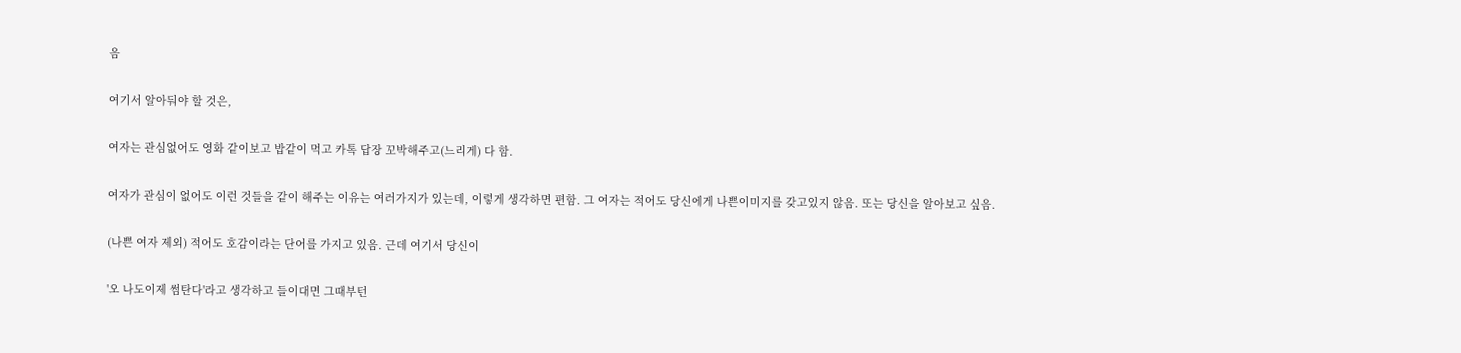음

여기서 알아둬야 할 것은,

여자는 관심없어도 영화 같이보고 밥같이 먹고 카톡 답장 꼬박해주고(느리게) 다 함.

여자가 관심이 없어도 이런 것들을 같이 해주는 이유는 여러가지가 있는데, 이렇게 생각하면 편함. 그 여자는 적어도 당신에게 나쁜이미지를 갖고있지 않음. 또는 당신을 알아보고 싶음.

(나쁜 여자 제외) 적어도 호감이라는 단어를 가지고 있음. 근데 여기서 당신이

'오 나도이제 썸탄다'라고 생각하고 들이대면 그때부턴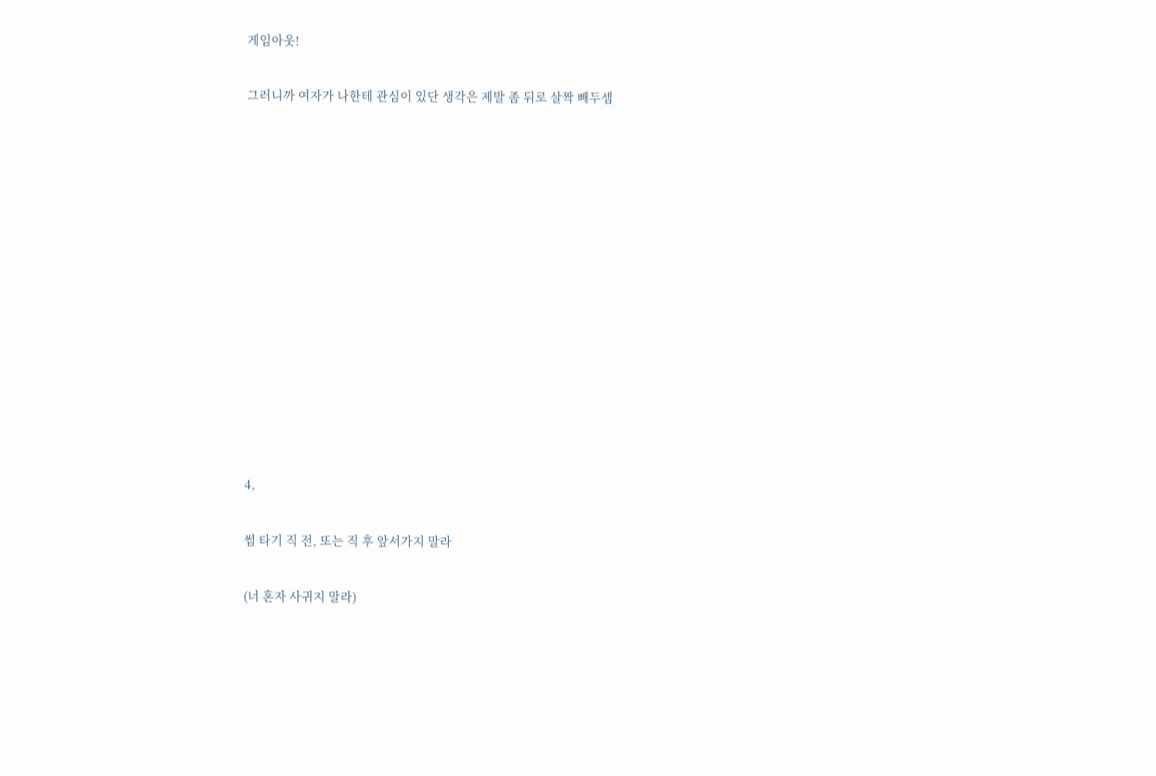게임아웃!

그러니까 여자가 나한테 관심이 있단 생각은 제발 좀 뒤로 살짝 빼두셈













4,

썸 타기 직 전, 또는 직 후 앞서가지 말라

(너 혼자 사귀지 말라)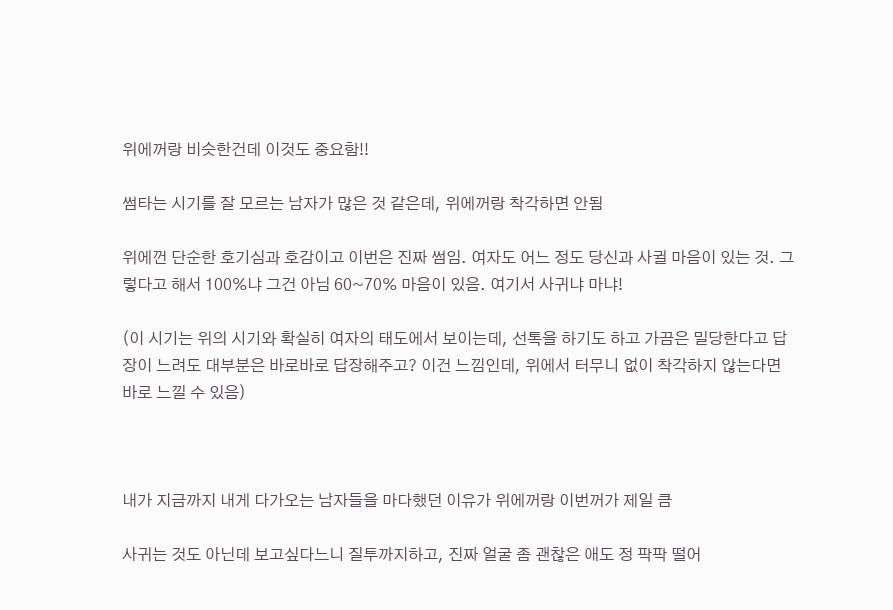위에꺼랑 비슷한건데 이것도 중요함!!

썸타는 시기를 잘 모르는 남자가 많은 것 같은데, 위에꺼랑 착각하면 안됨

위에껀 단순한 호기심과 호감이고 이번은 진짜 썸임. 여자도 어느 정도 당신과 사귈 마음이 있는 것. 그렇다고 해서 100%냐 그건 아님 60~70% 마음이 있음. 여기서 사귀냐 마냐!

(이 시기는 위의 시기와 확실히 여자의 태도에서 보이는데, 선톡을 하기도 하고 가끔은 밀당한다고 답장이 느려도 대부분은 바로바로 답장해주고? 이건 느낌인데, 위에서 터무니 없이 착각하지 않는다면 바로 느낄 수 있음)



내가 지금까지 내게 다가오는 남자들을 마다했던 이유가 위에꺼랑 이번꺼가 제일 큼

사귀는 것도 아닌데 보고싶다느니 질투까지하고, 진짜 얼굴 좀 괜찮은 애도 정 팍팍 떨어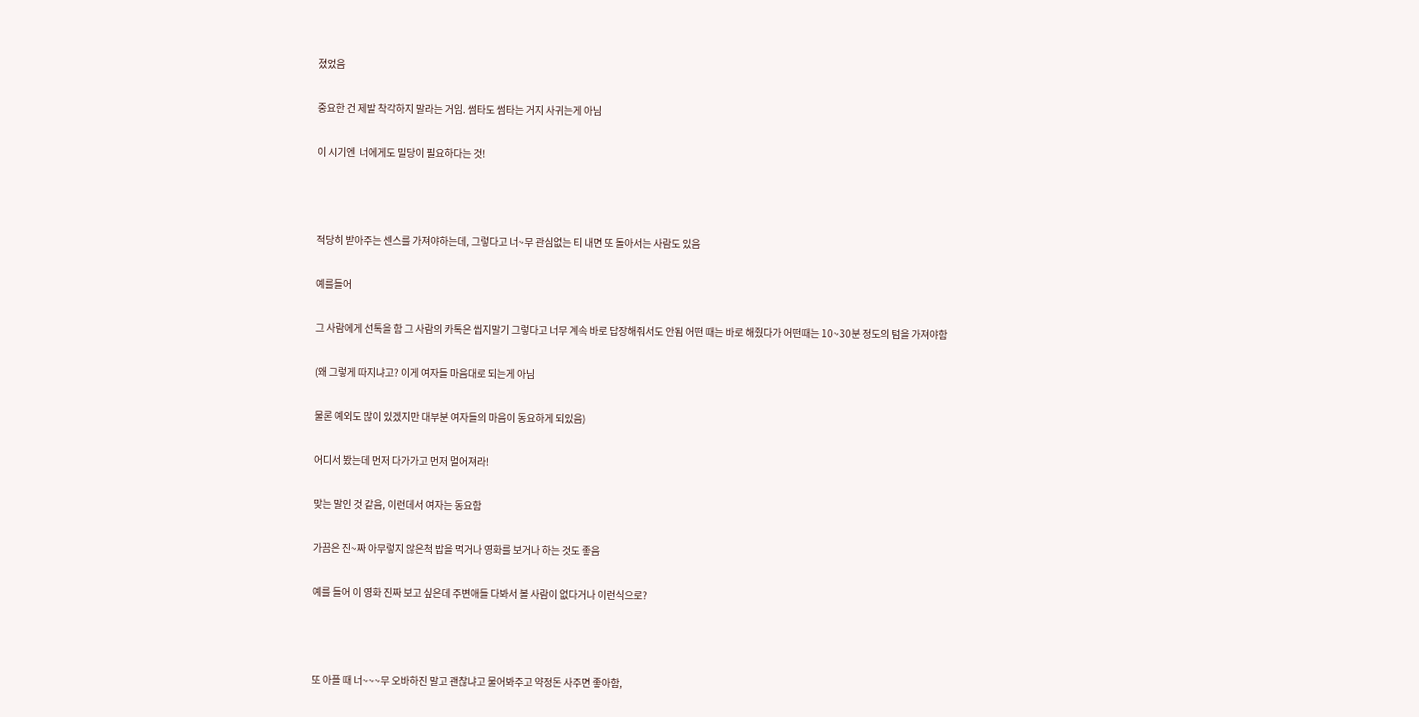졌었음

중요한 건 제발 착각하지 말라는 거임. 썸타도 썸타는 거지 사귀는게 아님

이 시기엔  너에게도 밀당이 필요하다는 것!



적당히 받아주는 센스를 가져야하는데, 그렇다고 너~무 관심없는 티 내면 또 돌아서는 사람도 있음

예를들어

그 사람에게 선톡을 함 그 사람의 카톡은 씹지말기 그렇다고 너무 계속 바로 답장해줘서도 안됨 어떤 때는 바로 해줬다가 어떤때는 10~30분 정도의 텀을 가져야함

(왜 그렇게 따지냐고? 이게 여자들 마음대로 되는게 아님

물론 예외도 많이 있겠지만 대부분 여자들의 마음이 동요하게 되있음)

어디서 봤는데 먼저 다가가고 먼저 멀어져라!

맞는 말인 것 같음, 이런데서 여자는 동요함

가끔은 진~짜 아무렇지 않은척 밥을 먹거나 영화를 보거나 하는 것도 좋음

예를 들어 이 영화 진짜 보고 싶은데 주변애들 다봐서 볼 사람이 없다거나 이런식으로?



또 아플 때 너~~~무 오바하진 말고 괜찮냐고 물어봐주고 약정돈 사주면 좋아함,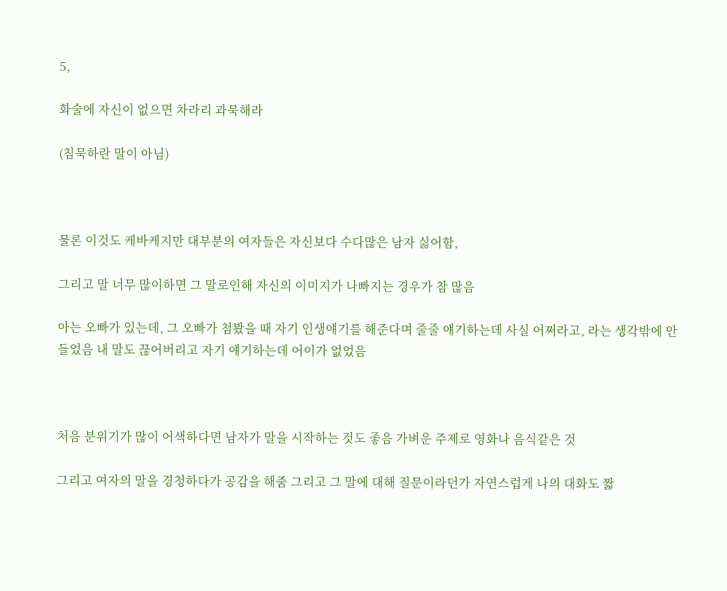5,

화술에 자신이 없으면 차라리 과묵해라

(침묵하란 말이 아님)



물론 이것도 케바케지만 대부분의 여자들은 자신보다 수다많은 남자 싫어함,

그리고 말 너무 많이하면 그 말로인해 자신의 이미지가 나빠지는 경우가 참 많음

아는 오빠가 있는데, 그 오빠가 첨봤을 때 자기 인생얘기를 해준다며 줄줄 얘기하는데 사실 어쩌라고, 라는 생각밖에 안들었음 내 말도 끊어버리고 자기 얘기하는데 어이가 없었음



처음 분위기가 많이 어색하다면 남자가 말을 시작하는 것도 좋음 가벼운 주제로 영화나 음식같은 것

그리고 여자의 말을 경청하다가 공감을 해줌 그리고 그 말에 대해 질문이라던가 자연스럽게 나의 대화도 짧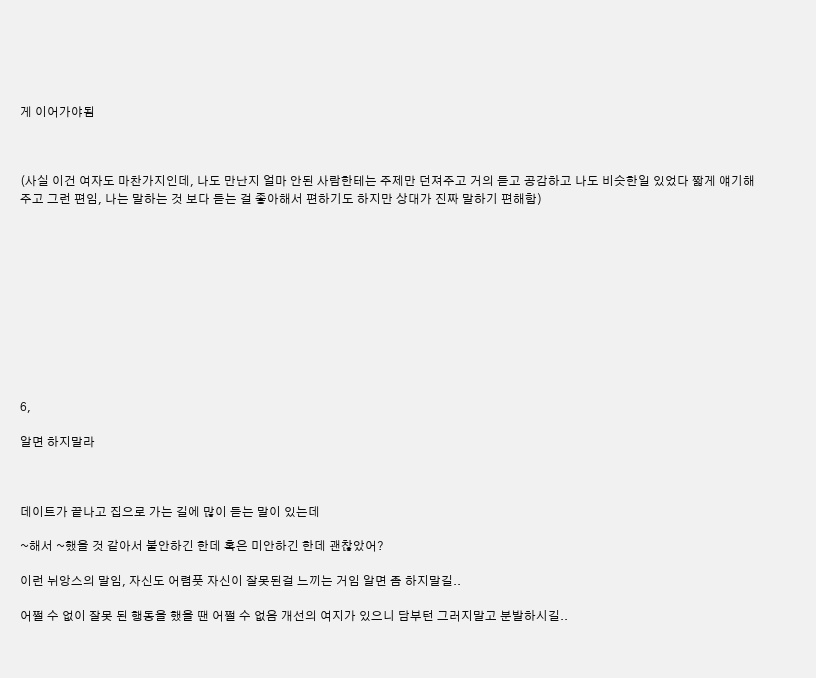게 이어가야됨



(사실 이건 여자도 마찬가지인데, 나도 만난지 얼마 안된 사람한테는 주제만 던져주고 거의 듣고 공감하고 나도 비슷한일 있었다 짧게 얘기해주고 그런 편임, 나는 말하는 것 보다 듣는 걸 좋아해서 편하기도 하지만 상대가 진짜 말하기 편해함)











6,

알면 하지말라



데이트가 끝나고 집으로 가는 길에 많이 듣는 말이 있는데

~해서 ~했을 것 같아서 불안하긴 한데 혹은 미안하긴 한데 괜찮았어?

이런 뉘앙스의 말임, 자신도 어렴풋 자신이 잘못된걸 느끼는 거임 알면 좀 하지말길..

어쩔 수 없이 잘못 된 행동을 했을 땐 어쩔 수 없음 개선의 여지가 있으니 담부턴 그러지말고 분발하시길..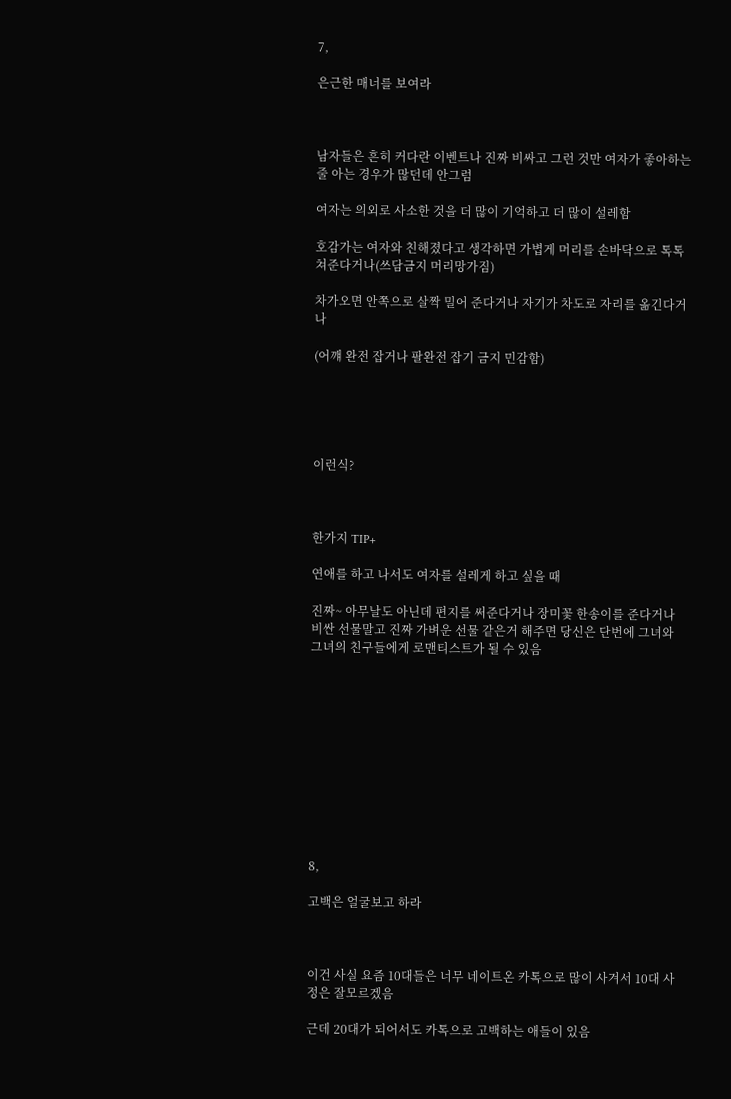7,

은근한 매너를 보여라



남자들은 흔히 커다란 이벤트나 진짜 비싸고 그런 것만 여자가 좋아하는 줄 아는 경우가 많던데 안그럼

여자는 의외로 사소한 것을 더 많이 기억하고 더 많이 설레함

호감가는 여자와 친해졌다고 생각하면 가볍게 머리를 손바닥으로 톡톡쳐준다거나(쓰담금지 머리망가짐)

차가오면 안쪽으로 살짝 밀어 준다거나 자기가 차도로 자리를 옮긴다거나

(어꺠 완전 잡거나 팔완전 잡기 금지 민감함)





이런식?



한가지 TIP+

연애를 하고 나서도 여자를 설레게 하고 싶을 때

진짜~ 아무날도 아닌데 편지를 써준다거나 장미꽃 한송이를 준다거나 비싼 선물말고 진짜 가벼운 선물 같은거 해주면 당신은 단번에 그녀와 그녀의 친구들에게 로맨티스트가 될 수 있음











8,

고백은 얼굴보고 하라



이건 사실 요즘 10대들은 너무 네이트온 카톡으로 많이 사겨서 10대 사정은 잘모르겠음

근데 20대가 되어서도 카톡으로 고백하는 애들이 있음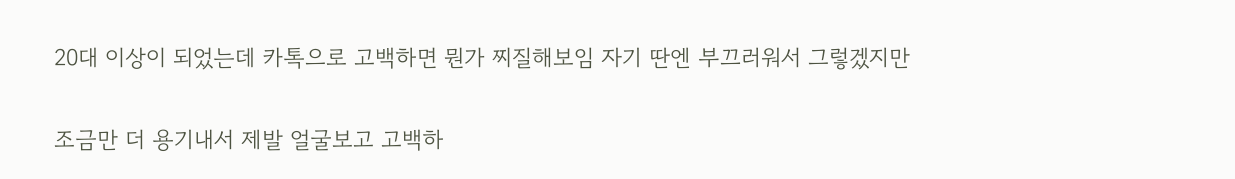20대 이상이 되었는데 카톡으로 고백하면 뭔가 찌질해보임 자기 딴엔 부끄러워서 그렇겠지만

조금만 더 용기내서 제발 얼굴보고 고백하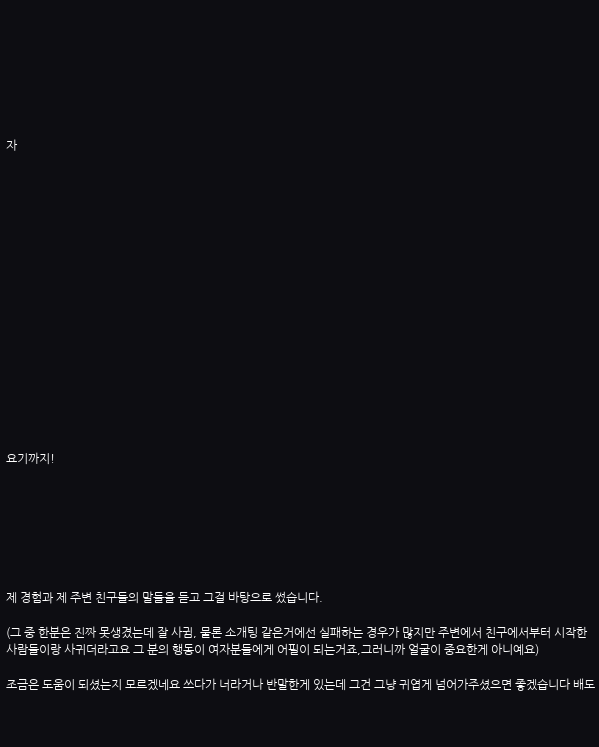자

















요기까지!







제 경험과 제 주변 친구들의 말들을 듣고 그걸 바탕으로 썼습니다.

(그 중 한분은 진짜 못생겼는데 잘 사귐, 물론 소개팅 같은거에선 실패하는 경우가 많지만 주변에서 친구에서부터 시작한 사람들이랑 사귀더라고요 그 분의 행동이 여자분들에게 어필이 되는거죠,그러니까 얼굴이 중요한게 아니예요)

조금은 도움이 되셨는지 모르겠네요 쓰다가 너라거나 반말한게 있는데 그건 그냥 귀엽게 넘어가주셨으면 좋겠습니다 배도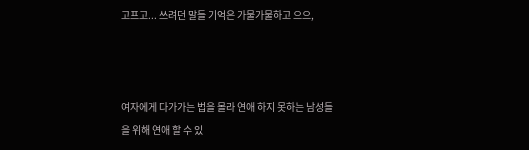고프고... 쓰려던 말들 기억은 가물가물하고 으으,



여자에게 다가가는 법을 몰라 연애 하지 못하는 남성들을 위해 연애 할 수 있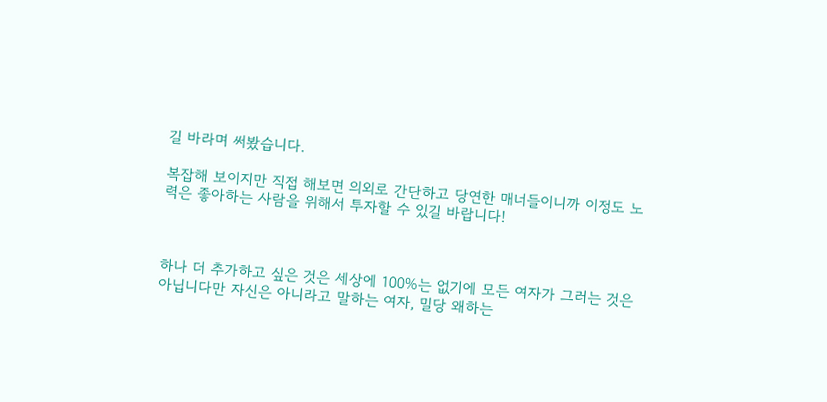길 바라며 써봤습니다.

복잡해 보이지만 직접 해보면 의외로 간단하고 당연한 매너들이니까 이정도 노력은 좋아하는 사람을 위해서 투자할 수 있길 바랍니다!



하나 더 추가하고 싶은 것은 세상에 100%는 없기에 모든 여자가 그러는 것은 아닙니다만 자신은 아니라고 말하는 여자, 밀당 왜하는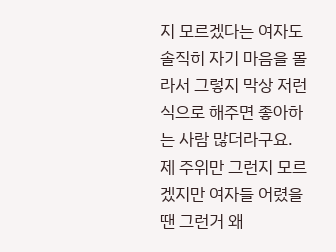지 모르겠다는 여자도 솔직히 자기 마음을 몰라서 그렇지 막상 저런식으로 해주면 좋아하는 사람 많더라구요. 제 주위만 그런지 모르겠지만 여자들 어렸을 땐 그런거 왜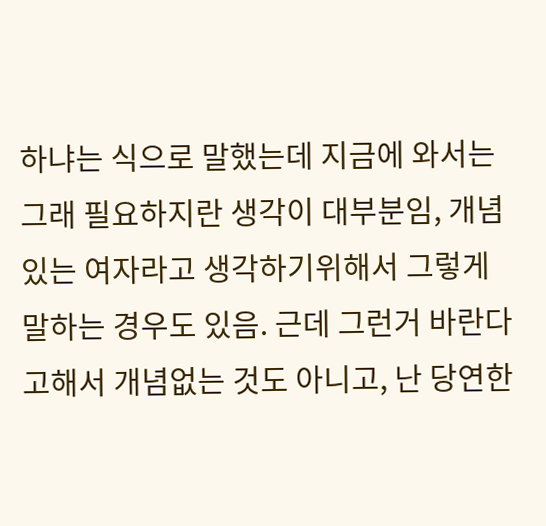하냐는 식으로 말했는데 지금에 와서는 그래 필요하지란 생각이 대부분임, 개념있는 여자라고 생각하기위해서 그렇게 말하는 경우도 있음. 근데 그런거 바란다고해서 개념없는 것도 아니고, 난 당연한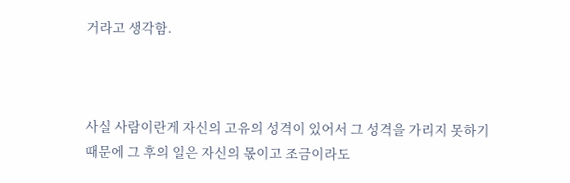거라고 생각함.



사실 사람이란게 자신의 고유의 성격이 있어서 그 성격을 가리지 못하기 때문에 그 후의 일은 자신의 몫이고 조금이라도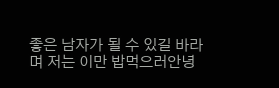좋은 남자가 될 수 있길 바라며 저는 이만 밥먹으러안녕